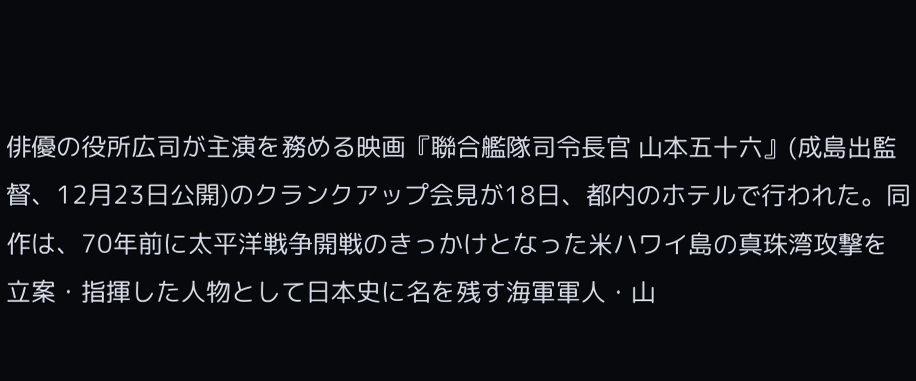俳優の役所広司が主演を務める映画『聯合艦隊司令長官 山本五十六』(成島出監督、12月23日公開)のクランクアップ会見が18日、都内のホテルで行われた。同作は、70年前に太平洋戦争開戦のきっかけとなった米ハワイ島の真珠湾攻撃を立案・指揮した人物として日本史に名を残す海軍軍人・山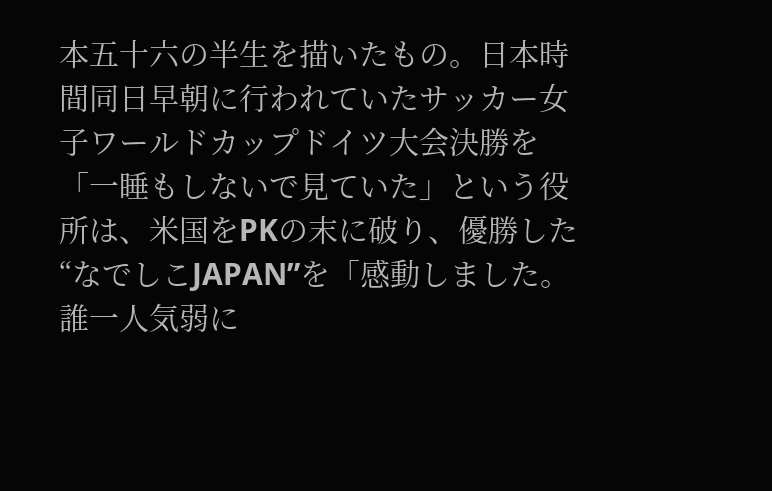本五十六の半生を描いたもの。日本時間同日早朝に行われていたサッカー女子ワールドカップドイツ大会決勝を「一睡もしないで見ていた」という役所は、米国をPKの末に破り、優勝した“なでしこJAPAN”を「感動しました。誰一人気弱に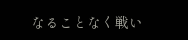なることなく戦い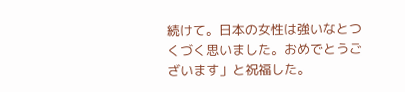続けて。日本の女性は強いなとつくづく思いました。おめでとうございます」と祝福した。